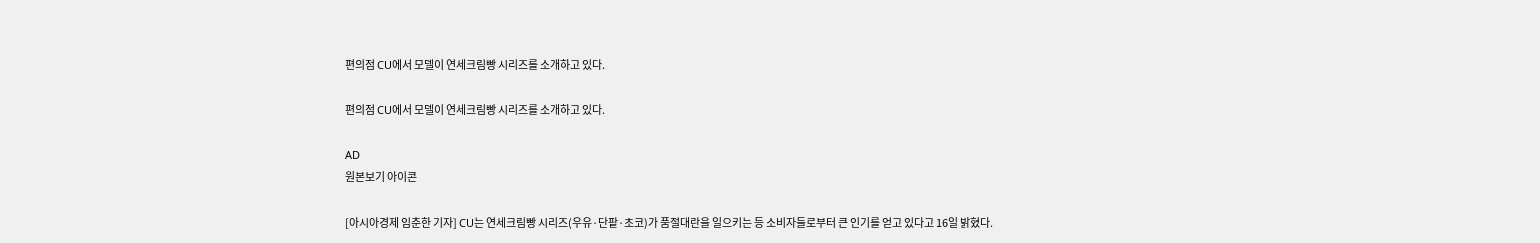편의점 CU에서 모델이 연세크림빵 시리즈를 소개하고 있다.

편의점 CU에서 모델이 연세크림빵 시리즈를 소개하고 있다.

AD
원본보기 아이콘

[아시아경제 임춘한 기자] CU는 연세크림빵 시리즈(우유·단팥·초코)가 품절대란을 일으키는 등 소비자들로부터 큰 인기를 얻고 있다고 16일 밝혔다.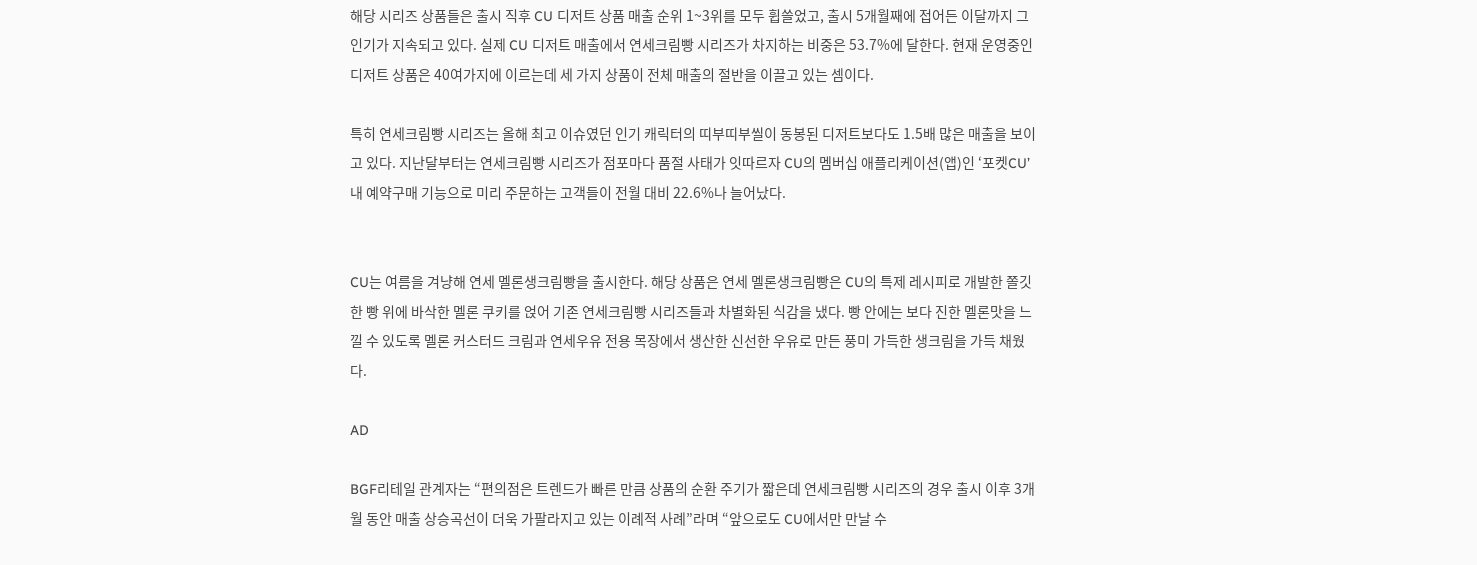해당 시리즈 상품들은 출시 직후 CU 디저트 상품 매출 순위 1~3위를 모두 휩쓸었고, 출시 5개월째에 접어든 이달까지 그 인기가 지속되고 있다. 실제 CU 디저트 매출에서 연세크림빵 시리즈가 차지하는 비중은 53.7%에 달한다. 현재 운영중인 디저트 상품은 40여가지에 이르는데 세 가지 상품이 전체 매출의 절반을 이끌고 있는 셈이다.

특히 연세크림빵 시리즈는 올해 최고 이슈였던 인기 캐릭터의 띠부띠부씰이 동봉된 디저트보다도 1.5배 많은 매출을 보이고 있다. 지난달부터는 연세크림빵 시리즈가 점포마다 품절 사태가 잇따르자 CU의 멤버십 애플리케이션(앱)인 ‘포켓CU’ 내 예약구매 기능으로 미리 주문하는 고객들이 전월 대비 22.6%나 늘어났다.


CU는 여름을 겨냥해 연세 멜론생크림빵을 출시한다. 해당 상품은 연세 멜론생크림빵은 CU의 특제 레시피로 개발한 쫄깃한 빵 위에 바삭한 멜론 쿠키를 얹어 기존 연세크림빵 시리즈들과 차별화된 식감을 냈다. 빵 안에는 보다 진한 멜론맛을 느낄 수 있도록 멜론 커스터드 크림과 연세우유 전용 목장에서 생산한 신선한 우유로 만든 풍미 가득한 생크림을 가득 채웠다.

AD

BGF리테일 관계자는 “편의점은 트렌드가 빠른 만큼 상품의 순환 주기가 짧은데 연세크림빵 시리즈의 경우 출시 이후 3개월 동안 매출 상승곡선이 더욱 가팔라지고 있는 이례적 사례”라며 “앞으로도 CU에서만 만날 수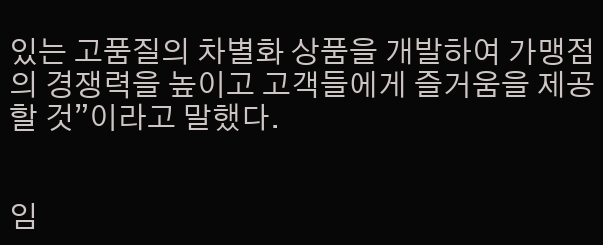있는 고품질의 차별화 상품을 개발하여 가맹점의 경쟁력을 높이고 고객들에게 즐거움을 제공할 것”이라고 말했다.


임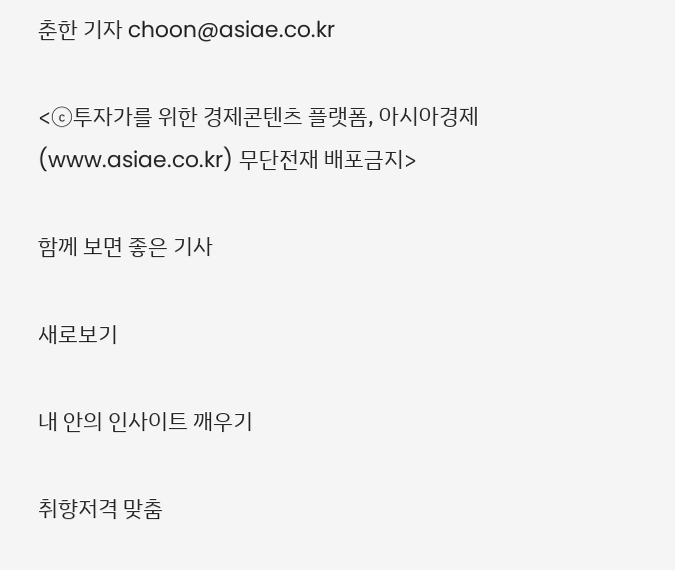춘한 기자 choon@asiae.co.kr

<ⓒ투자가를 위한 경제콘텐츠 플랫폼, 아시아경제(www.asiae.co.kr) 무단전재 배포금지>

함께 보면 좋은 기사

새로보기

내 안의 인사이트 깨우기

취향저격 맞춤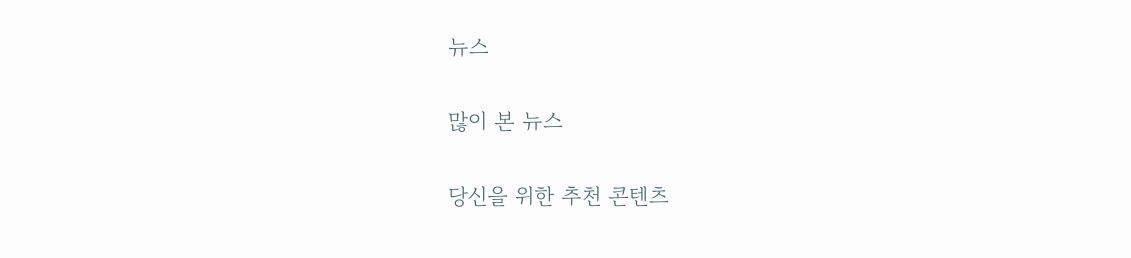뉴스

많이 본 뉴스

당신을 위한 추천 콘텐츠